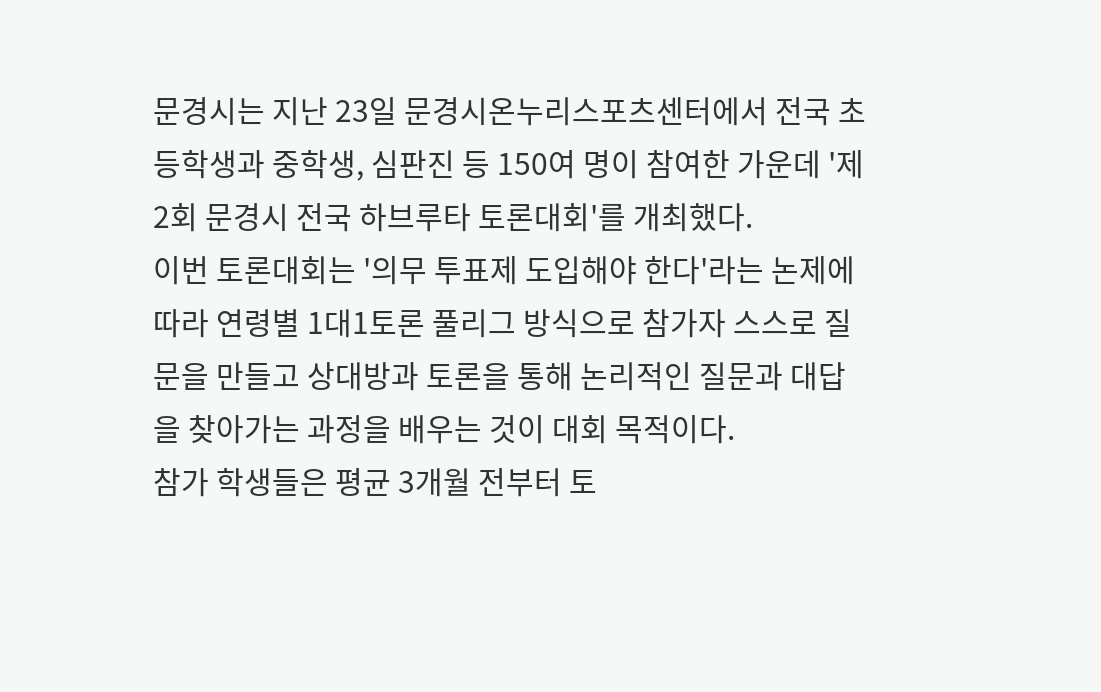문경시는 지난 23일 문경시온누리스포츠센터에서 전국 초등학생과 중학생, 심판진 등 150여 명이 참여한 가운데 '제2회 문경시 전국 하브루타 토론대회'를 개최했다.
이번 토론대회는 '의무 투표제 도입해야 한다'라는 논제에 따라 연령별 1대1토론 풀리그 방식으로 참가자 스스로 질문을 만들고 상대방과 토론을 통해 논리적인 질문과 대답을 찾아가는 과정을 배우는 것이 대회 목적이다.
참가 학생들은 평균 3개월 전부터 토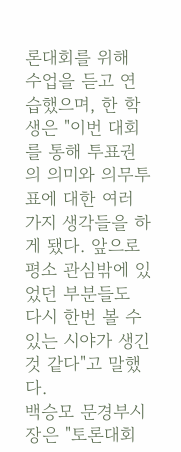론대회를 위해 수업을 듣고 연습했으며, 한 학생은 "이번 대회를 통해 투표권의 의미와 의무투표에 대한 여러 가지 생각들을 하게 됐다. 앞으로 평소 관심밖에 있었던 부분들도 다시 한번 볼 수 있는 시야가 생긴 것 같다"고 말했다.
백승모 문경부시장은 "토론대회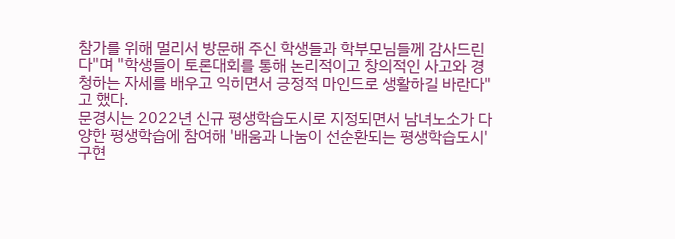참가를 위해 멀리서 방문해 주신 학생들과 학부모님들께 감사드린다"며 "학생들이 토론대회를 통해 논리적이고 창의적인 사고와 경청하는 자세를 배우고 익히면서 긍정적 마인드로 생활하길 바란다"고 했다.
문경시는 2022년 신규 평생학습도시로 지정되면서 남녀노소가 다양한 평생학습에 참여해 '배움과 나눔이 선순환되는 평생학습도시'구현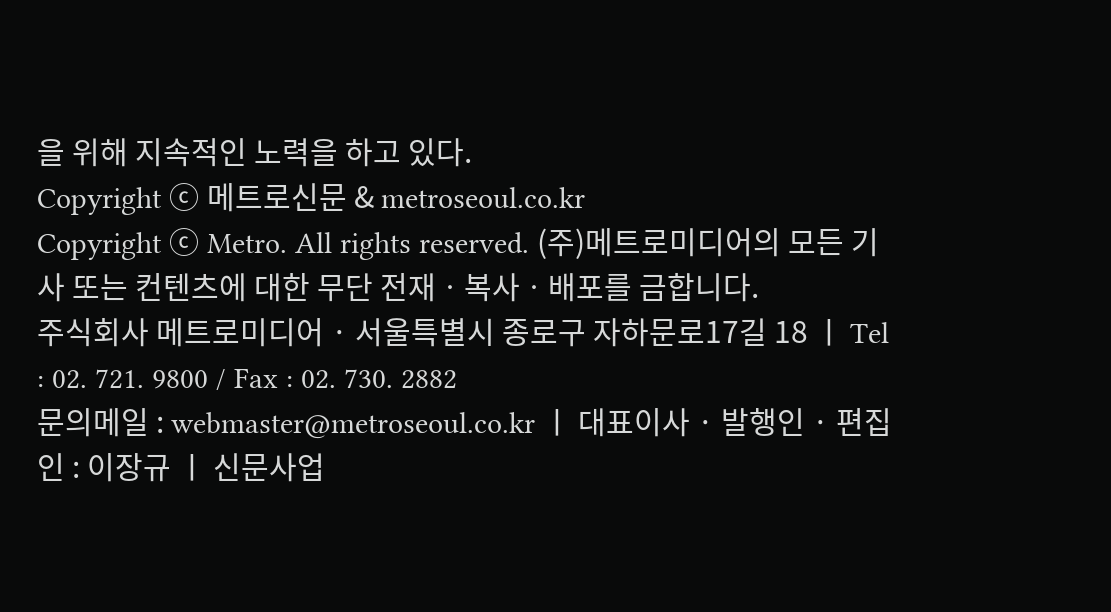을 위해 지속적인 노력을 하고 있다.
Copyright ⓒ 메트로신문 & metroseoul.co.kr
Copyright ⓒ Metro. All rights reserved. (주)메트로미디어의 모든 기사 또는 컨텐츠에 대한 무단 전재ㆍ복사ㆍ배포를 금합니다.
주식회사 메트로미디어 · 서울특별시 종로구 자하문로17길 18 ㅣ Tel : 02. 721. 9800 / Fax : 02. 730. 2882
문의메일 : webmaster@metroseoul.co.kr ㅣ 대표이사 · 발행인 · 편집인 : 이장규 ㅣ 신문사업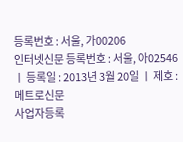등록번호 : 서울, 가00206
인터넷신문 등록번호 : 서울, 아02546 ㅣ 등록일 : 2013년 3월 20일 ㅣ 제호 : 메트로신문
사업자등록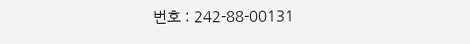번호 : 242-88-00131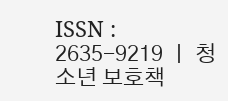ISSN : 2635-9219 ㅣ 청소년 보호책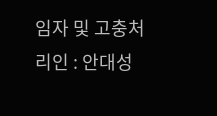임자 및 고충처리인 : 안대성